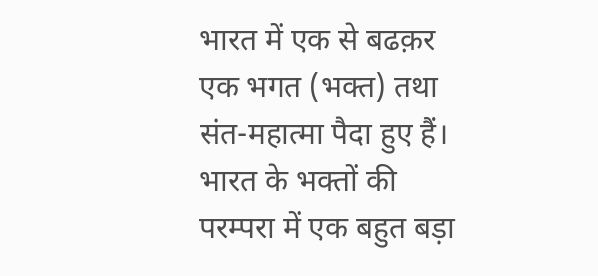भारत में एक से बढक़र एक भगत (भक्त) तथा संत-महात्मा पैदा हुए हैं। भारत के भक्तों की परम्परा में एक बहुत बड़ा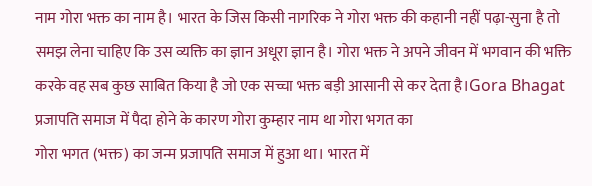नाम गोरा भक्त का नाम है। भारत के जिस किसी नागरिक ने गोरा भक्त की कहानी नहीं पढ़ा-सुना है तो समझ लेना चाहिए कि उस व्यक्ति का ज्ञान अधूरा ज्ञान है। गोरा भक्त ने अपने जीवन में भगवान की भक्ति करके वह सब कुछ साबित किया है जो एक सच्चा भक्त बड़ी आसानी से कर देता है।Gora Bhagat
प्रजापति समाज में पैदा होने के कारण गोरा कुम्हार नाम था गोरा भगत का
गोरा भगत (भक्त) का जन्म प्रजापति समाज में हुआ था। भारत में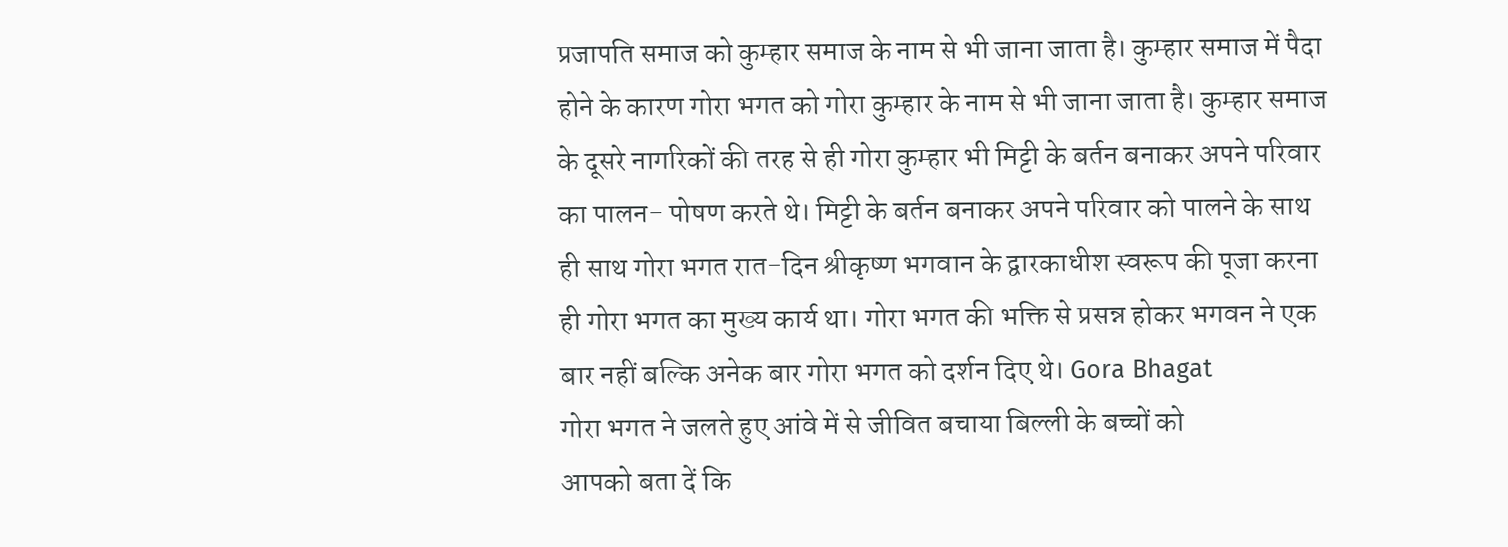प्रजापति समाज को कुम्हार समाज के नाम से भी जाना जाता है। कुम्हार समाज में पैदा होने के कारण गोरा भगत को गोरा कुम्हार के नाम से भी जाना जाता है। कुम्हार समाज के दूसरे नागरिकों की तरह से ही गोरा कुम्हार भी मिट्टी के बर्तन बनाकर अपने परिवार का पालन- पोषण करते थे। मिट्टी के बर्तन बनाकर अपने परिवार को पालने के साथ ही साथ गोरा भगत रात-दिन श्रीकृष्ण भगवान के द्वारकाधीश स्वरूप की पूजा करना ही गोरा भगत का मुख्य कार्य था। गोरा भगत की भक्ति से प्रसन्न होकर भगवन ने एक बार नहीं बल्कि अनेक बार गोरा भगत को दर्शन दिए थे। Gora Bhagat
गोरा भगत ने जलते हुए आंवे में से जीवित बचाया बिल्ली के बच्चों को
आपको बता दें कि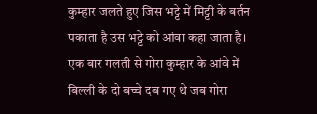कुम्हार जलते हुए जिस भट्टे में मिट्टी के बर्तन पकाता है उस भट्टे को आंवा कहा जाता है। एक बार गलती से गोरा कुम्हार के आंवे में बिल्ली के दो बच्चे दब गए थे जब गोरा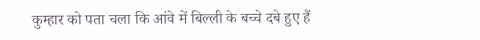कुम्हार को पता चला कि आंवे में बिल्ली के बच्चे दबे हुए हैं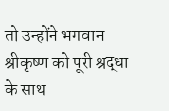तो उन्होंने भगवान श्रीकृष्ण को पूरी श्रद्धा के साथ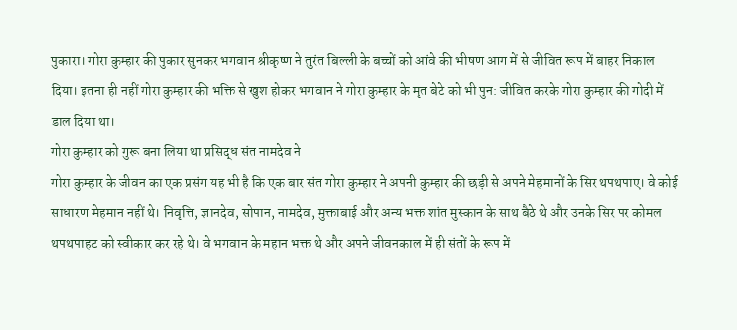पुकारा। गोरा कुम्हार की पुकार सुनकर भगवान श्रीकृष्ण ने तुरंत बिल्ली के बच्चों को आंवे की भीषण आग में से जीवित रूप में बाहर निकाल दिया। इतना ही नहीं गोरा कुम्हार की भक्ति से खुश होकर भगवान ने गोरा कुम्हार के मृत बेटे को भी पुन: जीवित करके गोरा कुम्हार की गोदी में डाल दिया था।
गोरा कुम्हार को गुरू बना लिया था प्रसिद्ध संत नामदेव ने
गोरा कुम्हार के जीवन का एक प्रसंग यह भी है कि एक बार संत गोरा कुम्हार ने अपनी कुम्हार की छड़ी से अपने मेहमानों के सिर थपथपाए। वे कोई साधारण मेहमान नहीं थे। निवृत्ति, ज्ञानदेव, सोपान, नामदेव, मुक्ताबाई और अन्य भक्त शांत मुस्कान के साथ बैठे थे और उनके सिर पर कोमल थपथपाहट को स्वीकार कर रहे थे। वे भगवान के महान भक्त थे और अपने जीवनकाल में ही संतों के रूप में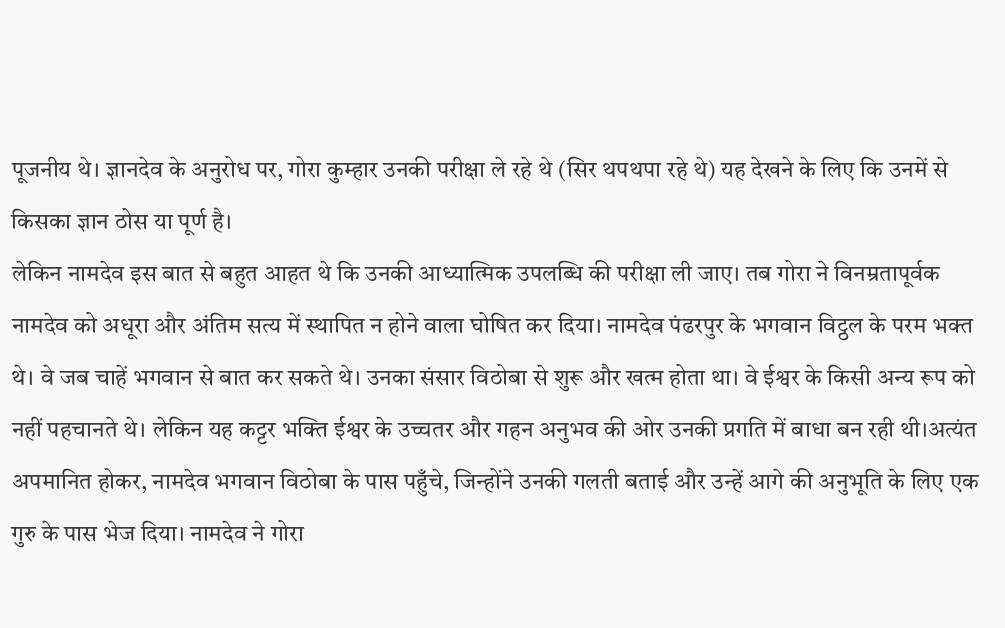पूजनीय थे। ज्ञानदेव के अनुरोध पर, गोरा कुम्हार उनकी परीक्षा ले रहे थे (सिर थपथपा रहे थे) यह देखने के लिए कि उनमें से किसका ज्ञान ठोस या पूर्ण है।
लेकिन नामदेव इस बात से बहुत आहत थे कि उनकी आध्यात्मिक उपलब्धि की परीक्षा ली जाए। तब गोरा ने विनम्रतापूर्वक नामदेव को अधूरा और अंतिम सत्य में स्थापित न होने वाला घोषित कर दिया। नामदेव पंढरपुर के भगवान विट्ठल के परम भक्त थे। वे जब चाहें भगवान से बात कर सकते थे। उनका संसार विठोबा से शुरू और खत्म होता था। वे ईश्वर के किसी अन्य रूप को नहीं पहचानते थे। लेकिन यह कट्टर भक्ति ईश्वर के उच्चतर और गहन अनुभव की ओर उनकी प्रगति में बाधा बन रही थी।अत्यंत अपमानित होकर, नामदेव भगवान विठोबा के पास पहुँचे, जिन्होंने उनकी गलती बताई और उन्हें आगे की अनुभूति के लिए एक गुरु के पास भेज दिया। नामदेव ने गोरा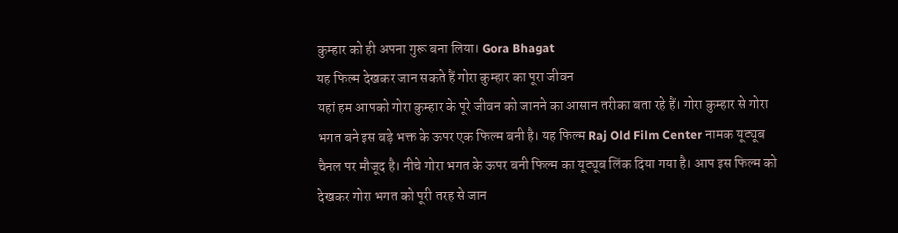कुम्हार को ही अपना गुरू बना लिया। Gora Bhagat
यह फिल्म देखकर जान सकते हैं गोरा कुम्हार का पूरा जीवन
यहां हम आपको गोरा कुम्हार के पूरे जीवन को जानने का आसान तरीका बता रहे हैं। गोरा कुम्हार से गोरा भगत बने इस बड़े भक्त के ऊपर एक फिल्म बनी है। यह फिल्म Raj Old Film Center नामक यूट्यूब चैनल पर मौजूद है। नीचे गोरा भगत के ऊपर बनी फिल्म का यूट्यूब लिंक दिया गया है। आप इस फिल्म को देखकर गोरा भगत को पूरी तरह से जान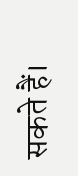सकते हैं।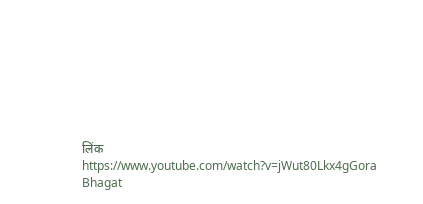लिंक https://www.youtube.com/watch?v=jWut80Lkx4gGora Bhagat